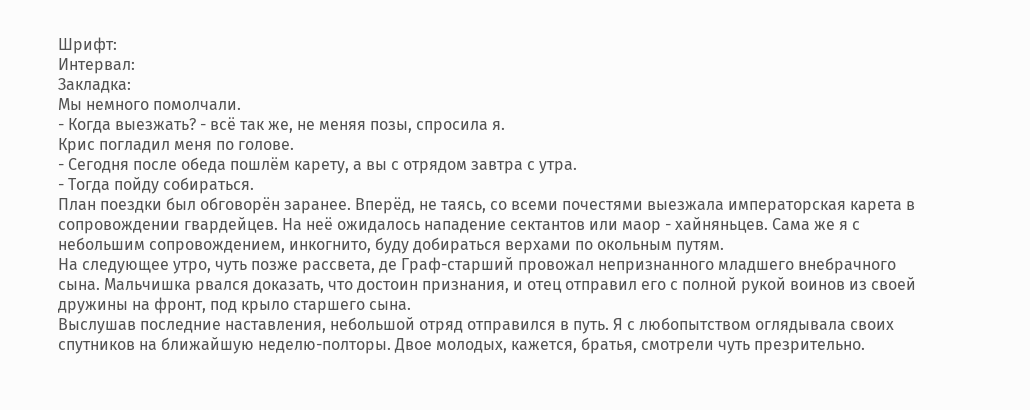Шрифт:
Интервал:
Закладка:
Мы немного помолчали.
- Когда выезжать? - всё так же, не меняя позы, спросила я.
Крис погладил меня по голове.
- Сегодня после обеда пошлём карету, а вы с отрядом завтра с утра.
- Тогда пойду собираться.
План поездки был обговорён заранее. Вперёд, не таясь, со всеми почестями выезжала императорская карета в сопровождении гвардейцев. На неё ожидалось нападение сектантов или маор - хайняньцев. Сама же я с небольшим сопровождением, инкогнито, буду добираться верхами по окольным путям.
На следующее утро, чуть позже рассвета, де Граф-старший провожал непризнанного младшего внебрачного сына. Мальчишка рвался доказать, что достоин признания, и отец отправил его с полной рукой воинов из своей дружины на фронт, под крыло старшего сына.
Выслушав последние наставления, небольшой отряд отправился в путь. Я с любопытством оглядывала своих спутников на ближайшую неделю-полторы. Двое молодых, кажется, братья, смотрели чуть презрительно.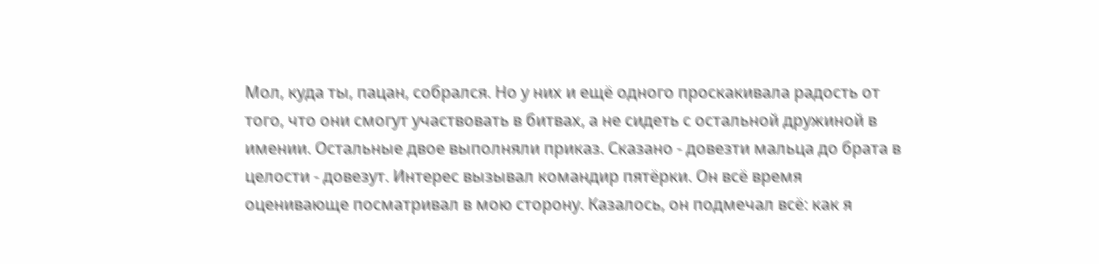Мол, куда ты, пацан, собрался. Но у них и ещё одного проскакивала радость от того, что они смогут участвовать в битвах, а не сидеть с остальной дружиной в имении. Остальные двое выполняли приказ. Сказано - довезти мальца до брата в целости - довезут. Интерес вызывал командир пятёрки. Он всё время оценивающе посматривал в мою сторону. Казалось, он подмечал всё: как я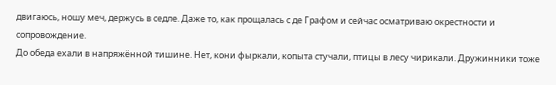двигаюсь, ношу меч, держусь в седле. Даже то, как прощалась с де Графом и сейчас осматриваю окрестности и сопровождение.
До обеда ехали в напряжённой тишине. Нет, кони фыркали, копыта стучали, птицы в лесу чирикали. Дружинники тоже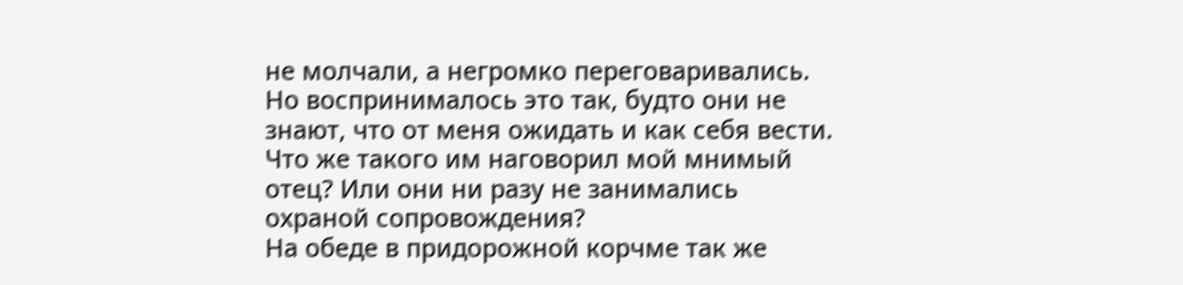не молчали, а негромко переговаривались. Но воспринималось это так, будто они не знают, что от меня ожидать и как себя вести. Что же такого им наговорил мой мнимый отец? Или они ни разу не занимались охраной сопровождения?
На обеде в придорожной корчме так же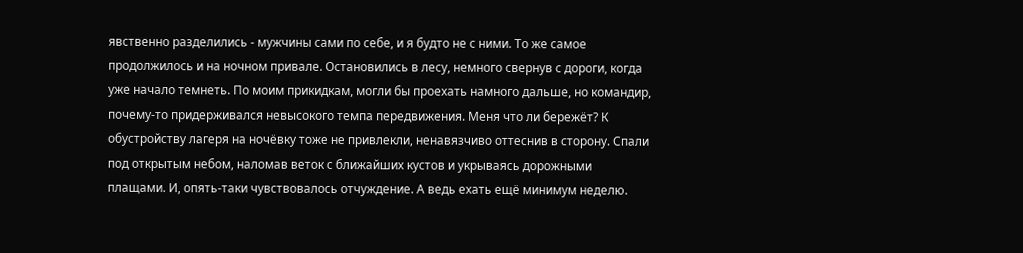явственно разделились - мужчины сами по себе, и я будто не с ними. То же самое продолжилось и на ночном привале. Остановились в лесу, немного свернув с дороги, когда уже начало темнеть. По моим прикидкам, могли бы проехать намного дальше, но командир, почему-то придерживался невысокого темпа передвижения. Меня что ли бережёт? К обустройству лагеря на ночёвку тоже не привлекли, ненавязчиво оттеснив в сторону. Спали под открытым небом, наломав веток с ближайших кустов и укрываясь дорожными плащами. И, опять-таки чувствовалось отчуждение. А ведь ехать ещё минимум неделю.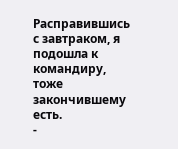Расправившись с завтраком, я подошла к командиру, тоже закончившему есть.
-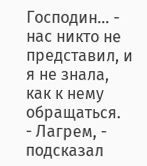Господин... - нас никто не представил, и я не знала, как к нему обращаться.
- Лагрем, - подсказал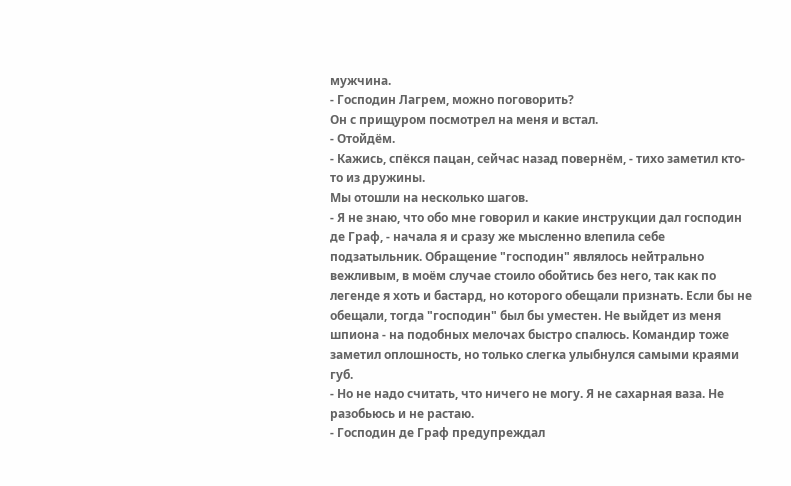мужчина.
- Господин Лагрем, можно поговорить?
Он с прищуром посмотрел на меня и встал.
- Отойдём.
- Кажись, спёкся пацан, сейчас назад повернём, - тихо заметил кто-то из дружины.
Мы отошли на несколько шагов.
- Я не знаю, что обо мне говорил и какие инструкции дал господин де Граф, - начала я и сразу же мысленно влепила себе подзатыльник. Обращение "господин" являлось нейтрально вежливым, в моём случае стоило обойтись без него, так как по легенде я хоть и бастард, но которого обещали признать. Если бы не обещали, тогда "господин" был бы уместен. Не выйдет из меня шпиона - на подобных мелочах быстро спалюсь. Командир тоже заметил оплошность, но только слегка улыбнулся самыми краями губ.
- Но не надо считать, что ничего не могу. Я не сахарная ваза. Не разобьюсь и не растаю.
- Господин де Граф предупреждал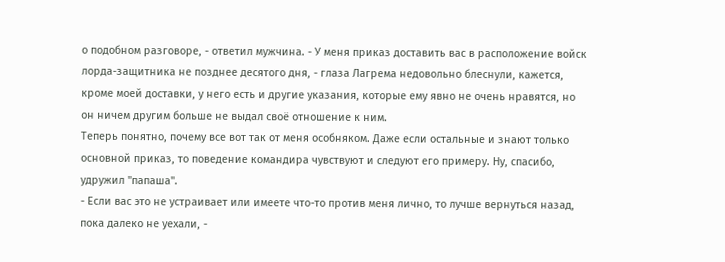о подобном разговоре, - ответил мужчина. - У меня приказ доставить вас в расположение войск лорда-защитника не позднее десятого дня, - глаза Лагрема недовольно блеснули, кажется, кроме моей доставки, у него есть и другие указания, которые ему явно не очень нравятся, но он ничем другим больше не выдал своё отношение к ним.
Теперь понятно, почему все вот так от меня особняком. Даже если остальные и знают только основной приказ, то поведение командира чувствуют и следуют его примеру. Ну, спасибо, удружил "папаша".
- Если вас это не устраивает или имеете что-то против меня лично, то лучше вернуться назад, пока далеко не уехали, -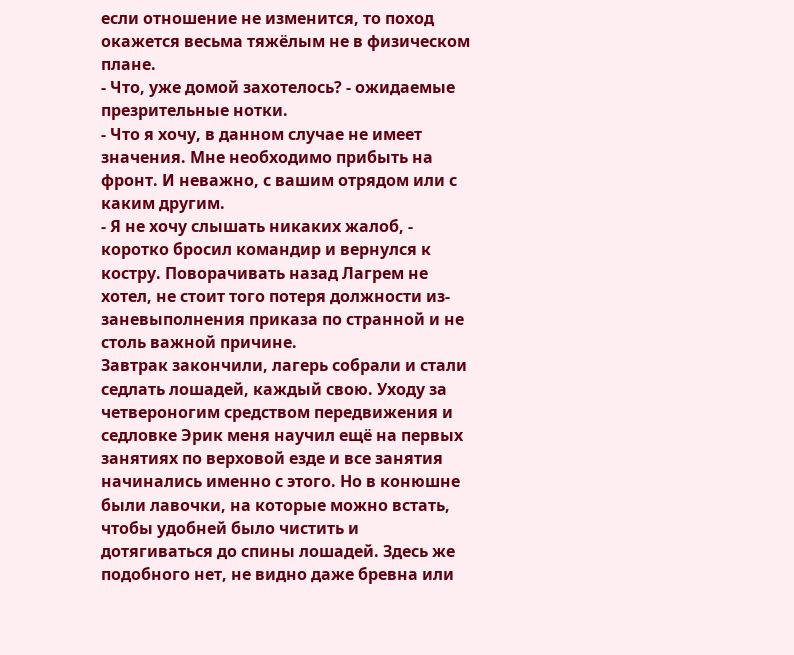если отношение не изменится, то поход окажется весьма тяжёлым не в физическом плане.
- Что, уже домой захотелось? - ожидаемые презрительные нотки.
- Что я хочу, в данном случае не имеет значения. Мне необходимо прибыть на фронт. И неважно, с вашим отрядом или с каким другим.
- Я не хочу слышать никаких жалоб, - коротко бросил командир и вернулся к костру. Поворачивать назад Лагрем не хотел, не стоит того потеря должности из-заневыполнения приказа по странной и не столь важной причине.
Завтрак закончили, лагерь собрали и стали седлать лошадей, каждый свою. Уходу за четвероногим средством передвижения и седловке Эрик меня научил ещё на первых занятиях по верховой езде и все занятия начинались именно с этого. Но в конюшне были лавочки, на которые можно встать, чтобы удобней было чистить и дотягиваться до спины лошадей. Здесь же подобного нет, не видно даже бревна или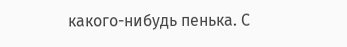какого-нибудь пенька. С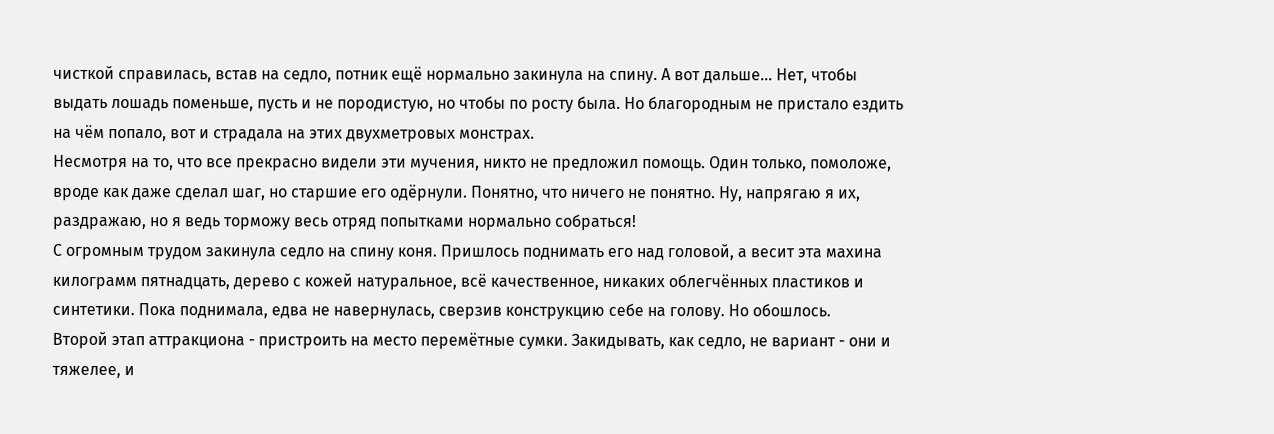чисткой справилась, встав на седло, потник ещё нормально закинула на спину. А вот дальше... Нет, чтобы выдать лошадь поменьше, пусть и не породистую, но чтобы по росту была. Но благородным не пристало ездить на чём попало, вот и страдала на этих двухметровых монстрах.
Несмотря на то, что все прекрасно видели эти мучения, никто не предложил помощь. Один только, помоложе, вроде как даже сделал шаг, но старшие его одёрнули. Понятно, что ничего не понятно. Ну, напрягаю я их, раздражаю, но я ведь торможу весь отряд попытками нормально собраться!
С огромным трудом закинула седло на спину коня. Пришлось поднимать его над головой, а весит эта махина килограмм пятнадцать, дерево с кожей натуральное, всё качественное, никаких облегчённых пластиков и синтетики. Пока поднимала, едва не навернулась, сверзив конструкцию себе на голову. Но обошлось.
Второй этап аттракциона - пристроить на место перемётные сумки. Закидывать, как седло, не вариант - они и тяжелее, и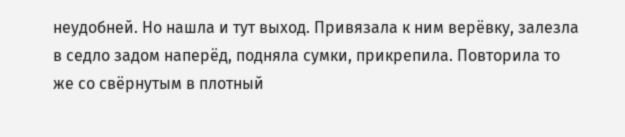неудобней. Но нашла и тут выход. Привязала к ним верёвку, залезла в седло задом наперёд, подняла сумки, прикрепила. Повторила то же со свёрнутым в плотный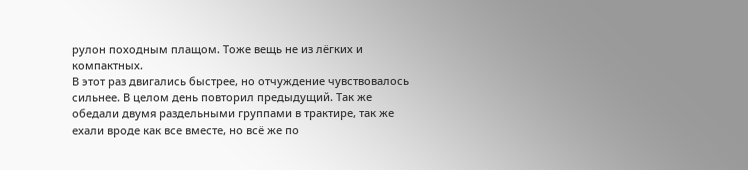рулон походным плащом. Тоже вещь не из лёгких и компактных.
В этот раз двигались быстрее, но отчуждение чувствовалось сильнее. В целом день повторил предыдущий. Так же обедали двумя раздельными группами в трактире, так же ехали вроде как все вместе, но всё же по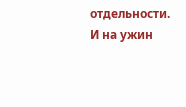отдельности. И на ужин